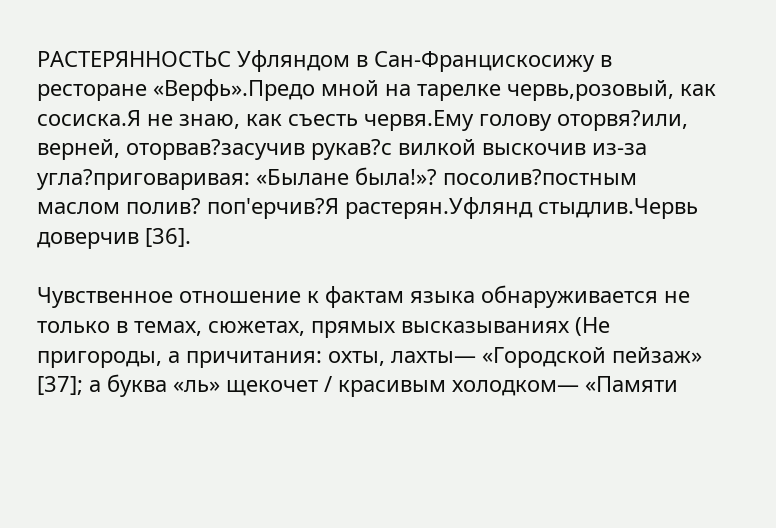РАСТЕРЯННОСТЬС Уфляндом в Сан-Францискосижу в ресторане «Верфь».Предо мной на тарелке червь,розовый, как сосиска.Я не знаю, как съесть червя.Ему голову оторвя?или, верней, оторвав?засучив рукав?с вилкой выскочив из-за угла?приговаривая: «Былане была!»? посолив?постным маслом полив? поп'eрчив?Я растерян.Уфлянд стыдлив.Червь доверчив [36].

Чувственное отношение к фактам языка обнаруживается не только в темах, сюжетах, прямых высказываниях (Не пригороды, а причитания: охты, лахты— «Городской пейзаж» [37]; а буква «ль» щекочет / красивым холодком— «Памяти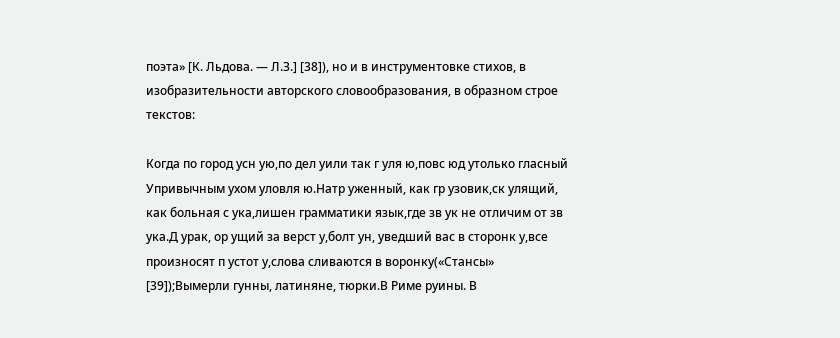поэта» [К. Льдова. — Л.З.] [38]), но и в инструментовке стихов, в изобразительности авторского словообразования, в образном строе текстов:

Когда по город усн ую,по дел уили так г уля ю,повс юд утолько гласный Упривычным ухом уловля ю.Натр уженный, как гр узовик,ск улящий, как больная с ука,лишен грамматики язык,где зв ук не отличим от зв ука.Д урак, ор ущий за верст у,болт ун, уведший вас в сторонк у,все произносят п устот у,слова сливаются в воронку(«Стансы» [39]);Вымерли гунны, латиняне, тюрки.В Риме руины. В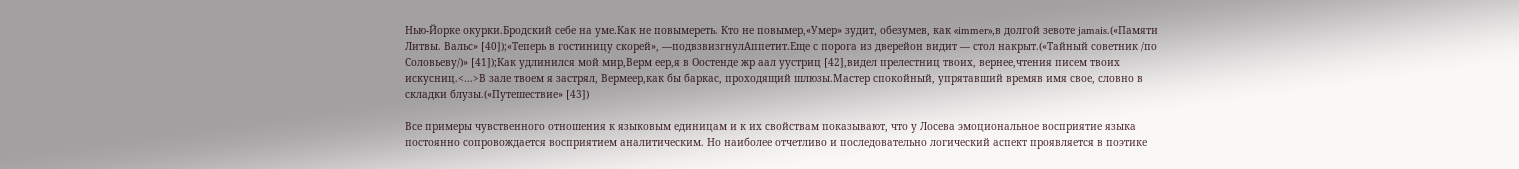Нью-Йорке окурки.Бродский себе на уме.Как не повымереть. Кто не повымер,«Умер» зудит, обезумев, как «immer»,в долгой зевоте jamais.(«Памяти Литвы. Вальс» [40]);«Теперь в гостиницу скорей», —подвзвизгнулАппетит.Еще с порога из дверейон видит — стол накрыт.(«Тайный советник /по Соловьеву/)» [41]);Как удлинился мой мир,Верм еер,я в Оостенде жр аал уустриц [42],видел прелестниц твоих, вернее,чтения писем твоих искусниц.<…>В зале твоем я застрял, Вермеер,как бы баркас, проходящий шлюзы.Мастер спокойный, упрятавший времяв имя свое, словно в складки блузы.(«Путешествие» [43])

Все примеры чувственного отношения к языковым единицам и к их свойствам показывают, что у Лосева эмоциональное восприятие языка постоянно сопровождается восприятием аналитическим. Но наиболее отчетливо и последовательно логический аспект проявляется в поэтике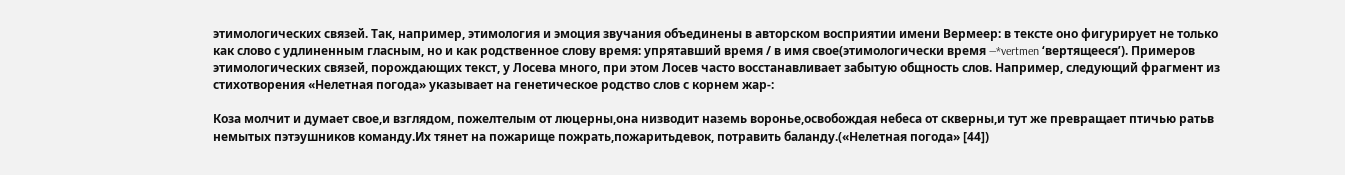этимологических связей. Так, например, этимология и эмоция звучания объединены в авторском восприятии имени Вермеер: в тексте оно фигурирует не только как слово с удлиненным гласным, но и как родственное слову время: упрятавший время / в имя свое(этимологически время —*vertmen ‘вертящееся’). Примеров этимологических связей, порождающих текст, у Лосева много, при этом Лосев часто восстанавливает забытую общность слов. Например, следующий фрагмент из стихотворения «Нелетная погода» указывает на генетическое родство слов с корнем жар-:

Коза молчит и думает свое,и взглядом, пожелтелым от люцерны,она низводит наземь воронье,освобождая небеса от скверны,и тут же превращает птичью ратьв немытых пэтэушников команду.Их тянет на пожарище пожрать,пожаритьдевок, потравить баланду.(«Нелетная погода» [44])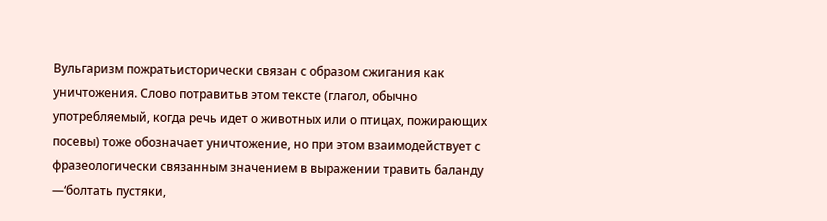Вульгаризм пожратьисторически связан с образом сжигания как уничтожения. Слово потравитьв этом тексте (глагол, обычно употребляемый, когда речь идет о животных или о птицах, пожирающих посевы) тоже обозначает уничтожение, но при этом взаимодействует с фразеологически связанным значением в выражении травить баланду —‘болтать пустяки,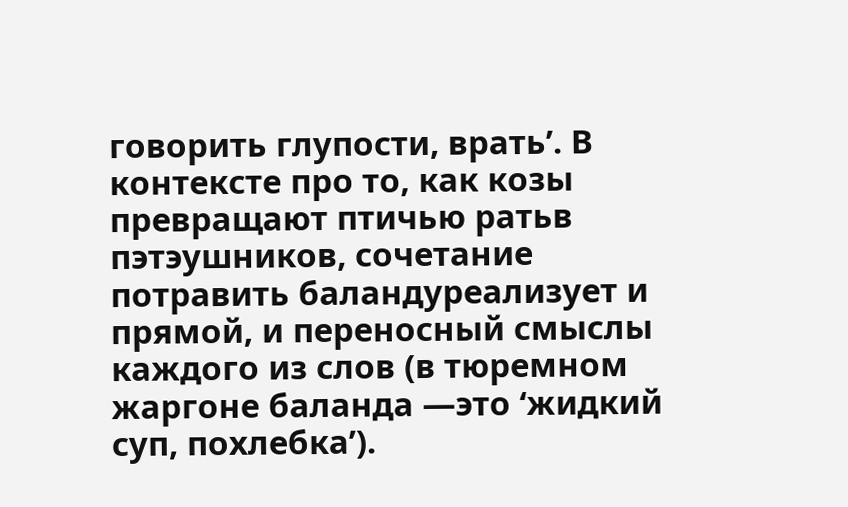говорить глупости, врать’. В контексте про то, как козы превращают птичью ратьв пэтэушников, сочетание потравить баландуреализует и прямой, и переносный смыслы каждого из слов (в тюремном жаргоне баланда —это ‘жидкий суп, похлебка’).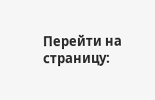Перейти на страницу: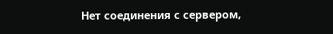Нет соединения с сервером,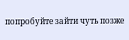попробуйте зайти чуть позже